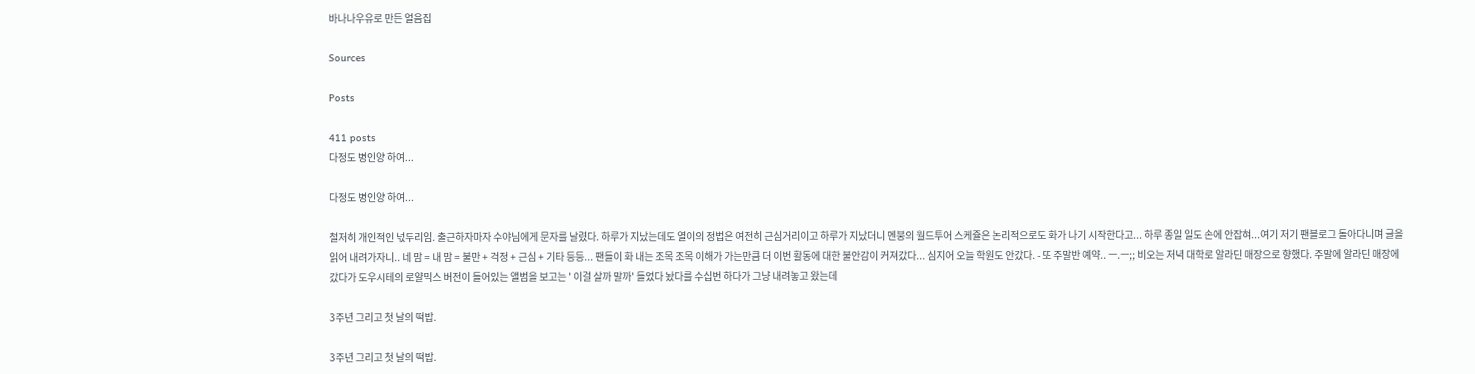바나나우유로 만든 얼음집

Sources

Posts

411 posts
다정도 병인양 하여...

다정도 병인양 하여...

철저히 개인적인 넋두리임. 출근하자마자 수야님에게 문자를 날렸다. 하루가 지났는데도 열이의 정법은 여전히 근심거리이고 하루가 지났더니 멘붕의 월드투어 스케쥴은 논리적으로도 화가 나기 시작한다고... 하루 종일 일도 손에 안잡혀...여기 저기 팬블로그 돌아다니며 글을 읽어 내려가자니.. 네 맘 = 내 맘 = 불만 + 걱정 + 근심 + 기타 등등... 팬들이 화 내는 조목 조목 이해가 가는만큼 더 이번 활동에 대한 불안감이 커져갔다... 심지어 오늘 학원도 안갔다. - 또 주말반 예약.. ㅡ.ㅡ;; 비오는 저녁 대학로 알라딘 매장으로 향했다. 주말에 알라딘 매장에 갔다가 도우시테의 로얄믹스 버전이 들어있는 앨범을 보고는 ' 이걸 살까 말까' 들었다 놨다를 수십번 하다가 그냥 내려놓고 왔는데

3주년 그리고 첫 날의 떡밥.

3주년 그리고 첫 날의 떡밥.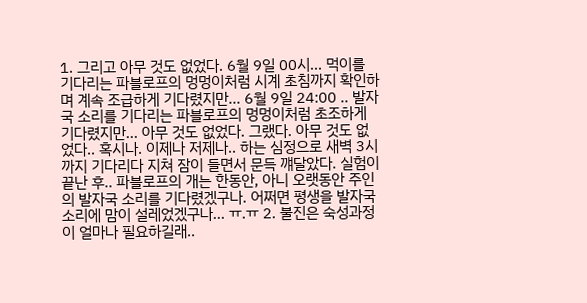1. 그리고 아무 것도 없었다. 6월 9일 00시... 먹이를 기다리는 파블로프의 멍멍이처럼 시계 초침까지 확인하며 계속 조급하게 기다렸지만... 6월 9일 24:00 .. 발자국 소리를 기다리는 파블로프의 멍멍이처럼 초조하게 기다렸지만... 아무 것도 없었다. 그랬다. 아무 것도 없었다.. 혹시나. 이제나 저제나.. 하는 심정으로 새벽 3시까지 기다리다 지쳐 잠이 들면서 문득 꺠달았다. 실험이 끝난 후.. 파블로프의 개는 한동안, 아니 오랫동안 주인의 발자국 소리를 기다렸겠구나. 어쩌면 평생을 발자국 소리에 맘이 설레었겠구나... ㅠ.ㅠ 2. 불진은 숙성과정이 얼마나 필요하길래..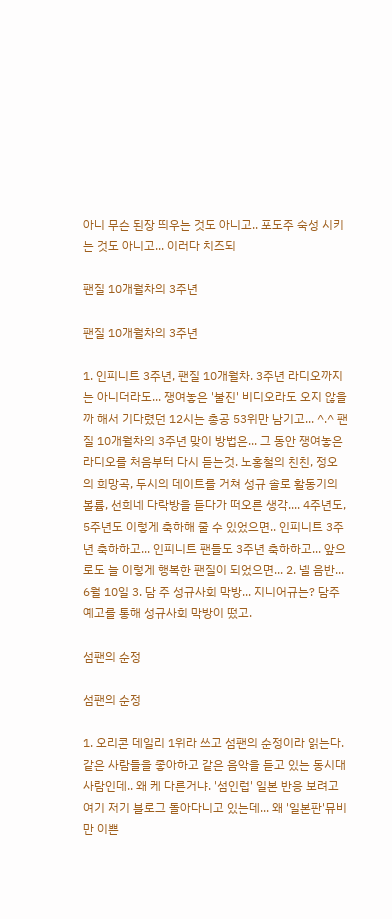아니 무슨 된장 띄우는 것도 아니고.. 포도주 숙성 시키는 것도 아니고... 이러다 치즈되

팬질 10개월차의 3주년

팬질 10개월차의 3주년

1. 인피니트 3주년, 팬질 10개월차. 3주년 라디오까지는 아니더라도... 쟁여놓은 '불진' 비디오라도 오지 않을까 해서 기다렸던 12시는 총공 53위만 남기고... ^.^ 팬질 10개월차의 3주년 맞이 방법은... 그 동안 쟁여놓은 라디오를 처음부터 다시 듣는것. 노홍철의 친친, 정오의 희망곡, 두시의 데이트를 거쳐 성규 솔로 활동기의 볼륨, 선희네 다락방을 듣다가 떠오른 생각.... 4주년도, 5주년도 이렇게 축하해 줄 수 있었으면.. 인피니트 3주년 축하하고... 인피니트 팬들도 3주년 축하하고... 앞으로도 늘 이렇게 행복한 팬질이 되었으면... 2. 넬 음반... 6월 10일 3. 담 주 성규사회 막방... 지니어규는? 담주 예고를 통해 성규사회 막방이 떴고.

섬팬의 순정

섬팬의 순정

1. 오리콘 데일리 1위라 쓰고 섬팬의 순정이라 읽는다. 같은 사람들을 좋아하고 같은 음악을 듣고 있는 동시대 사람인데.. 왜 케 다른거냐. '섬인럽' 일본 반응 보려고 여기 저기 블로그 돌아다니고 있는데... 왜 '일본판'뮤비만 이쁜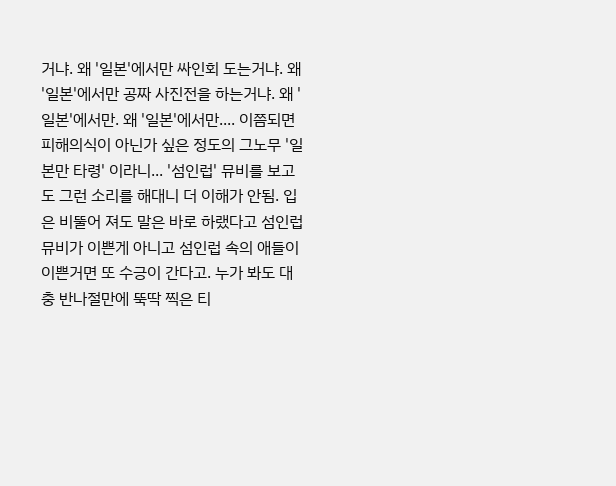거냐. 왜 '일본'에서만 싸인회 도는거냐. 왜 '일본'에서만 공짜 사진전을 하는거냐. 왜 '일본'에서만. 왜 '일본'에서만.... 이쯤되면 피해의식이 아닌가 싶은 정도의 그노무 '일본만 타령' 이라니... '섬인럽' 뮤비를 보고도 그런 소리를 해대니 더 이해가 안됨. 입은 비뚤어 져도 말은 바로 하랬다고 섬인럽 뮤비가 이쁜게 아니고 섬인럽 속의 애들이 이쁜거면 또 수긍이 간다고. 누가 봐도 대충 반나절만에 뚝딱 찍은 티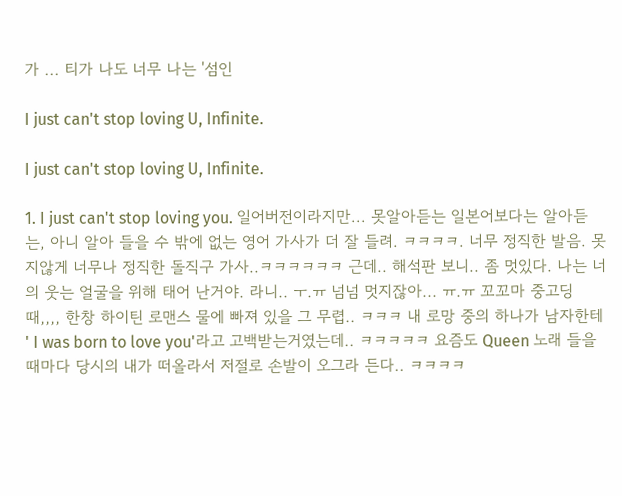가 ... 티가 나도 너무 나는 '섬인

I just can't stop loving U, Infinite.

I just can't stop loving U, Infinite.

1. I just can't stop loving you. 일어버전이라지만... 못알아듣는 일본어보다는 알아듣는, 아니 알아 들을 수 밖에 없는 영어 가사가 더 잘 들려. ㅋㅋㅋㅋ. 너무 정직한 발음. 못지않게 너무나 정직한 돌직구 가사..ㅋㅋㅋㅋㅋㅋ 근데.. 해석판 보니.. 좀 멋있다. 나는 너의 웃는 얼굴을 위해 태어 난거야. 라니.. ㅜ.ㅠ 넘넘 멋지잖아... ㅠ.ㅠ 꼬꼬마 중고딩때,,,, 한창 하이틴 로맨스 물에 빠져 있을 그 무렵.. ㅋㅋㅋ 내 로망 중의 하나가 남자한테 ' I was born to love you'라고 고백받는거였는데.. ㅋㅋㅋㅋㅋ 요즘도 Queen 노래 들을 때마다 당시의 내가 떠올라서 저절로 손발이 오그라 든다.. ㅋㅋㅋㅋ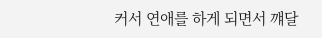커서 연애를 하게 되면서 꺠달